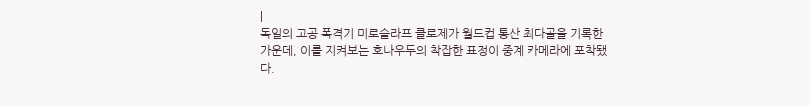|
독일의 고공 폭격기 미로슬라프 클로제가 월드컵 통산 최다골을 기록한 가운데, 이를 지켜보는 호나우두의 착잡한 표정이 중계 카메라에 포착됐다.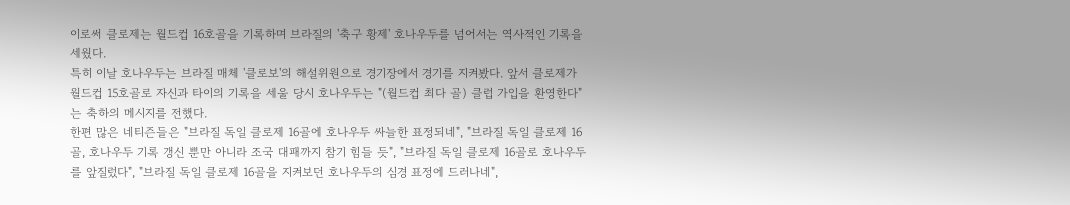이로써 클로제는 월드컵 16호골을 기록하며 브라질의 '축구 황제' 호나우두를 넘어서는 역사적인 기록을 세웠다.
특히 이날 호나우두는 브라질 매체 '클로보'의 해설위원으로 경기장에서 경기를 지켜봤다. 앞서 클로제가 월드컵 15호골로 자신과 타이의 기록을 세울 당시 호나우두는 "(월드컵 최다 골) 클럽 가입을 환영한다"는 축하의 메시지를 전했다.
한편 많은 네티즌들은 "브라질 독일 클로제 16골에 호나우두 싸늘한 표정되네", "브라질 독일 클로제 16골, 호나우두 기록 갱신 뿐만 아니라 조국 대패까지 참기 힘들 듯", "브라질 독일 클로제 16골로 호나우두를 앞질렀다", "브라질 독일 클로제 16골을 지켜보던 호나우두의 심경 표정에 드러나네",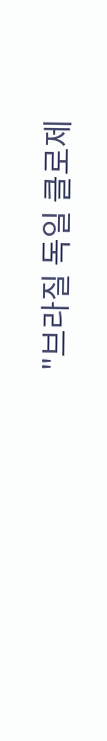"브라질 독일 클로제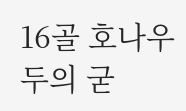16골 호나우두의 굳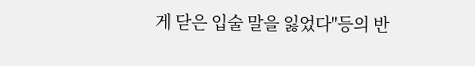게 닫은 입술 말을 잃었다"등의 반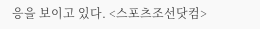응을 보이고 있다. <스포츠조선닷컴>